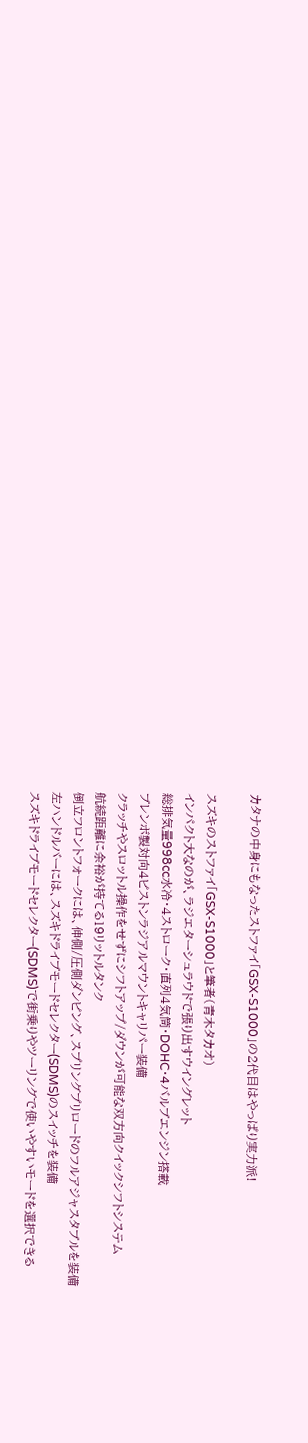カタナの中身にもなったストファイ「GSX-S1000」の2代目はやっぱり実力派!

スズキのストファイ「GSX-S1000」と筆者(青木タカオ)
インパクト大なのが、ラジエターシュラウドで張り出すウイングレット
総排気量998cc水冷・4ストローク・直列4気筒・DOHC・4バルブエンジン搭載
ブレンボ製対向4ピストンラジアルマウントキャリパー装備
クラッチやスロットル操作をせずにシフトアップ/ダウンが可能な双方向クイックシフトシステム
航続距離に余裕が持てる19リットルタンク
倒立フロントフォークには、伸側/圧側ダンピング、スプリングプリロードのフルアジャスタブルを装備
左ハンドルバーには、スズキドライブモードセレクター(SDMS)のスイッチを装備
スズキドライブモードセレクター(SDMS)で街乗りやツーリングで使いやすいモードを選択できる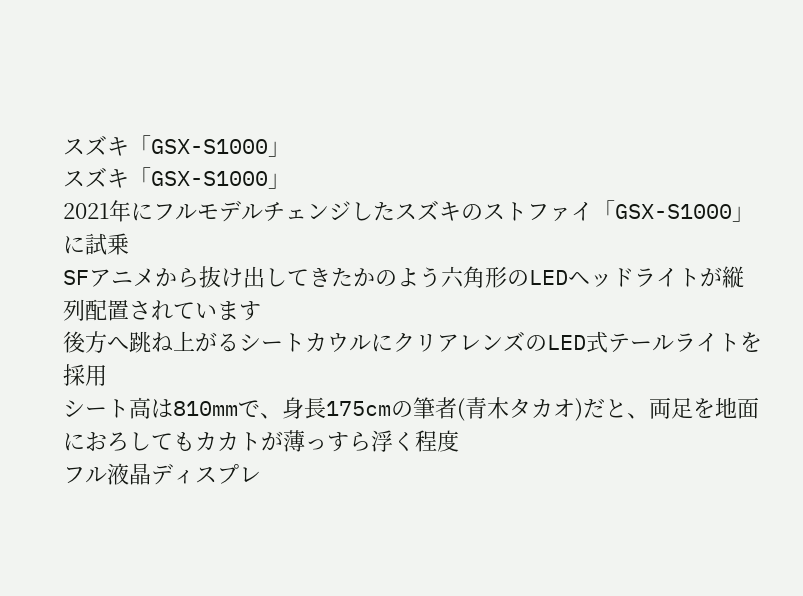スズキ「GSX-S1000」
スズキ「GSX-S1000」
2021年にフルモデルチェンジしたスズキのストファイ「GSX-S1000」に試乗
SFアニメから抜け出してきたかのよう六角形のLEDヘッドライトが縦列配置されています
後方へ跳ね上がるシートカウルにクリアレンズのLED式テールライトを採用
シート高は810mmで、身長175cmの筆者(青木タカオ)だと、両足を地面におろしてもカカトが薄っすら浮く程度
フル液晶ディスプレ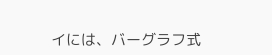イには、バーグラフ式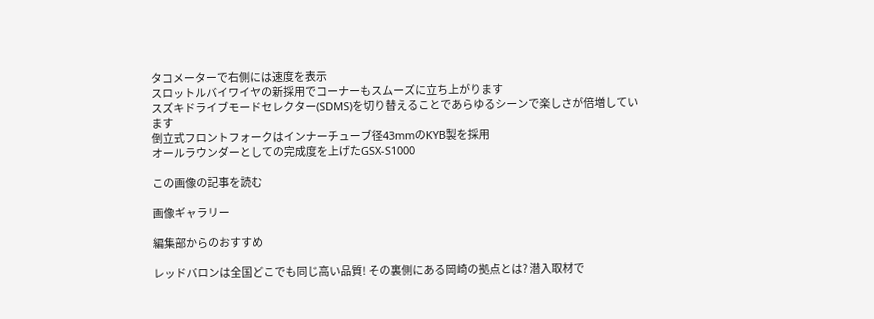タコメーターで右側には速度を表示
スロットルバイワイヤの新採用でコーナーもスムーズに立ち上がります
スズキドライブモードセレクター(SDMS)を切り替えることであらゆるシーンで楽しさが倍増しています
倒立式フロントフォークはインナーチューブ径43mmのKYB製を採用
オールラウンダーとしての完成度を上げたGSX-S1000

この画像の記事を読む

画像ギャラリー

編集部からのおすすめ

レッドバロンは全国どこでも同じ高い品質! その裏側にある岡崎の拠点とは? 潜入取材で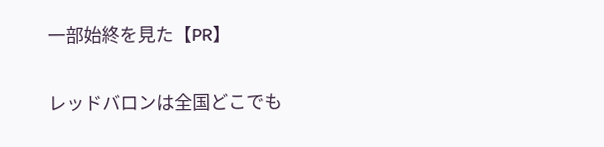一部始終を見た【PR】

レッドバロンは全国どこでも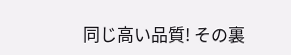同じ高い品質! その裏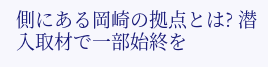側にある岡崎の拠点とは? 潜入取材で一部始終を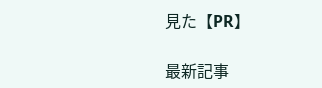見た【PR】

最新記事